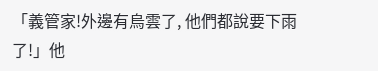「義管家!外邊有烏雲了, 他們都說要下雨了!」他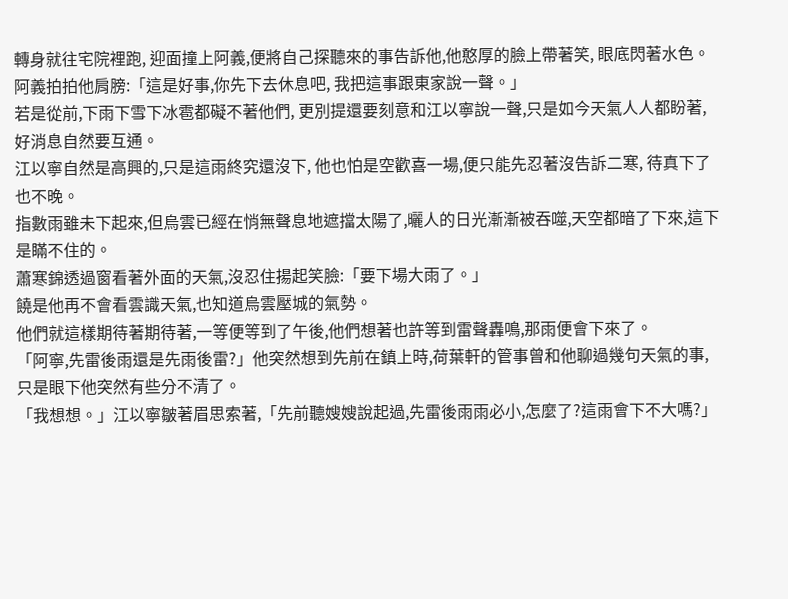轉身就往宅院裡跑, 迎面撞上阿義,便將自己探聽來的事告訴他,他憨厚的臉上帶著笑, 眼底閃著水色。
阿義拍拍他肩膀:「這是好事,你先下去休息吧, 我把這事跟東家說一聲。」
若是從前,下雨下雪下冰雹都礙不著他們, 更別提還要刻意和江以寧說一聲,只是如今天氣人人都盼著, 好消息自然要互通。
江以寧自然是高興的,只是這雨終究還沒下, 他也怕是空歡喜一場,便只能先忍著沒告訴二寒, 待真下了也不晚。
指數雨雖未下起來,但烏雲已經在悄無聲息地遮擋太陽了,曬人的日光漸漸被吞噬,天空都暗了下來,這下是瞞不住的。
蕭寒錦透過窗看著外面的天氣,沒忍住揚起笑臉:「要下場大雨了。」
饒是他再不會看雲識天氣,也知道烏雲壓城的氣勢。
他們就這樣期待著期待著,一等便等到了午後,他們想著也許等到雷聲轟鳴,那雨便會下來了。
「阿寧,先雷後雨還是先雨後雷?」他突然想到先前在鎮上時,荷葉軒的管事曾和他聊過幾句天氣的事,只是眼下他突然有些分不清了。
「我想想。」江以寧皺著眉思索著,「先前聽嫂嫂說起過,先雷後雨雨必小,怎麼了?這雨會下不大嗎?」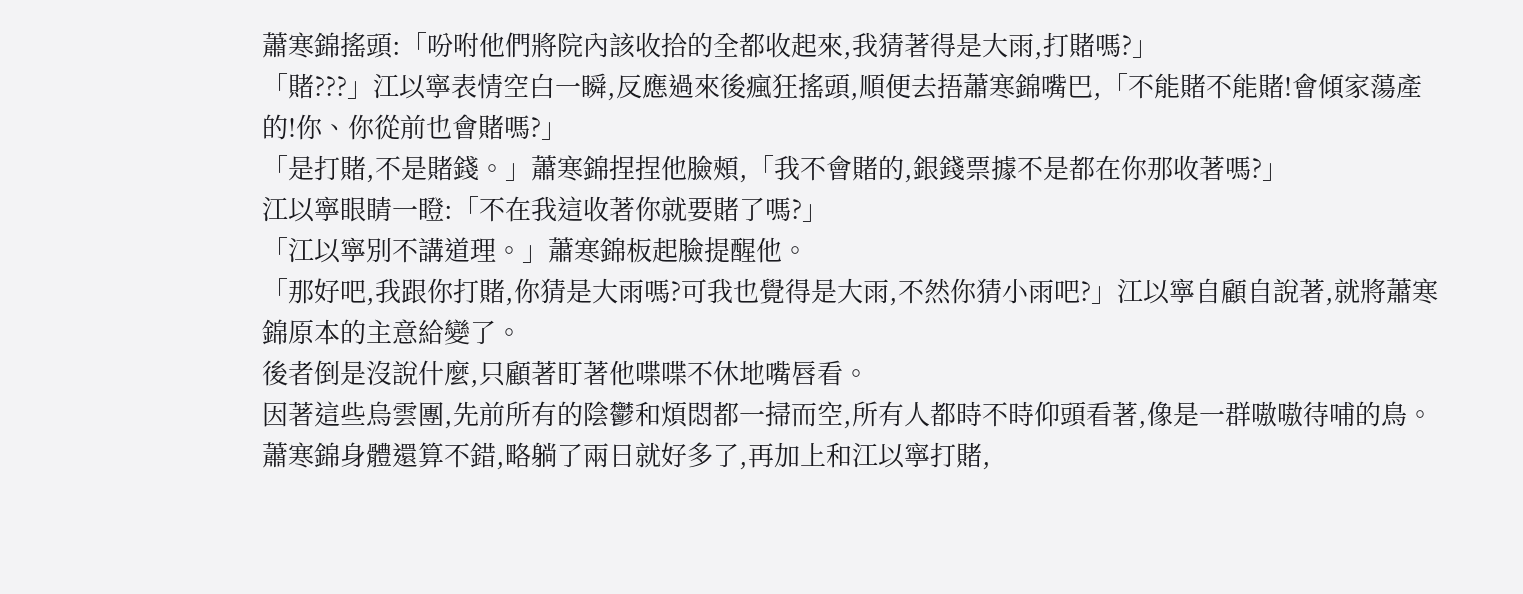蕭寒錦搖頭:「吩咐他們將院內該收拾的全都收起來,我猜著得是大雨,打賭嗎?」
「賭???」江以寧表情空白一瞬,反應過來後瘋狂搖頭,順便去捂蕭寒錦嘴巴,「不能賭不能賭!會傾家蕩產的!你、你從前也會賭嗎?」
「是打賭,不是賭錢。」蕭寒錦捏捏他臉頰,「我不會賭的,銀錢票據不是都在你那收著嗎?」
江以寧眼睛一瞪:「不在我這收著你就要賭了嗎?」
「江以寧別不講道理。」蕭寒錦板起臉提醒他。
「那好吧,我跟你打賭,你猜是大雨嗎?可我也覺得是大雨,不然你猜小雨吧?」江以寧自顧自說著,就將蕭寒錦原本的主意給變了。
後者倒是沒說什麼,只顧著盯著他喋喋不休地嘴唇看。
因著這些烏雲團,先前所有的陰鬱和煩悶都一掃而空,所有人都時不時仰頭看著,像是一群嗷嗷待哺的鳥。
蕭寒錦身體還算不錯,略躺了兩日就好多了,再加上和江以寧打賭,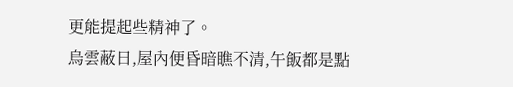更能提起些精神了。
烏雲蔽日,屋內便昏暗瞧不清,午飯都是點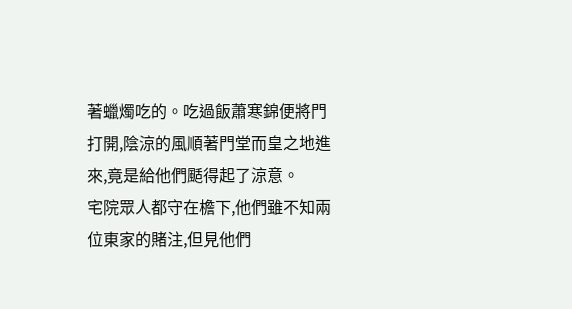著蠟燭吃的。吃過飯蕭寒錦便將門打開,陰涼的風順著門堂而皇之地進來,竟是給他們颳得起了涼意。
宅院眾人都守在檐下,他們雖不知兩位東家的賭注,但見他們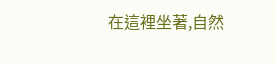在這裡坐著,自然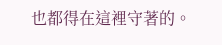也都得在這裡守著的。